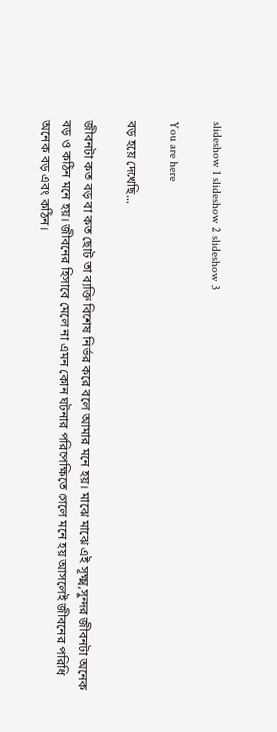slideshow 1 slideshow 2 slideshow 3

You are here

বড় হয়ে দেখেছি...

জীবনটা কত বড় বা কত ছোট তা ব্যক্তি বিশেষ নির্ভর করে বলে আমার মনে হয়। মাঝে মাঝে এই সূক্ষ্ম,সুন্দর জীবনটা অনেক বড় ও কঠিন মনে হয়। জীবনের হিসাবে মেলে না এমন কোন ঘটনার পরিপেক্ষিতে গেলে মনে হয় আসলেই জীবনের পরিধি অনেক বড় এবং কঠিন।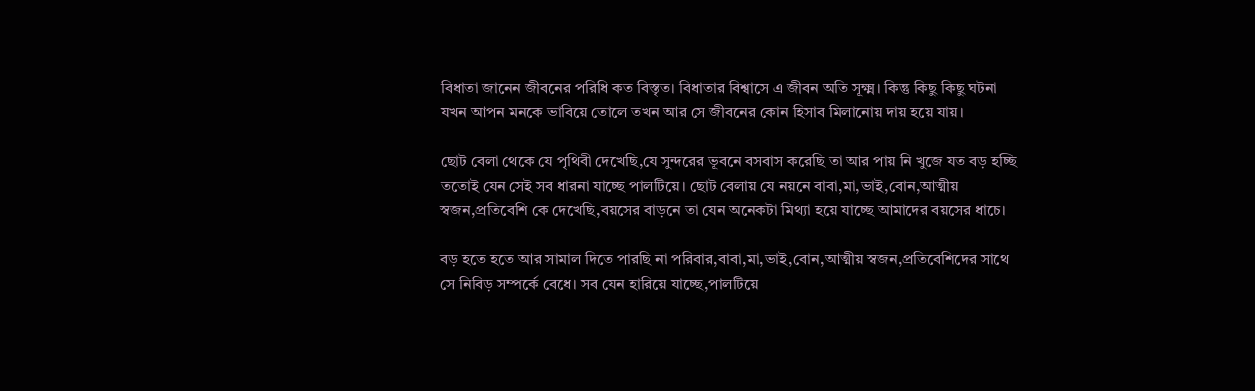বিধাতা জানেন জীবনের পরিধি কত বিস্তৃত। বিধাতার বিশ্বাসে এ জীবন অতি সূক্ষ্ম। কিন্তু কিছু কিছু ঘটনা যখন আপন মনকে ভাবিয়ে তোলে তখন আর সে জীবনের কোন হিসাব মিলানোয় দায় হয়ে যায়।

ছোট বেলা থেকে যে পৃথিবী দেখেছি,যে সুন্দরের ভূবনে বসবাস করেছি তা আর পায় নি খুজে যত বড় হচ্ছি ততোই যেন সেই সব ধারনা যাচ্ছে পালটিয়ে। ছোট বেলায় যে নয়নে বাবা,মা,ভাই,বোন,আত্মীয় স্বজন,প্রতিবেশি কে দেখেছি,বয়সের বাড়নে তা যেন অনেকটা মিথ্যা হয়ে যাচ্ছে আমাদের বয়সের ধাচে।

বড় হতে হতে আর সামাল দিতে পারছি না পরিবার,বাবা,মা,ভাই,বোন,আত্মীয় স্বজন,প্রতিবেশিদের সাথে সে নিবিড় সম্পর্কে বেধে। সব যেন হারিয়ে যাচ্ছে,পালটিয়ে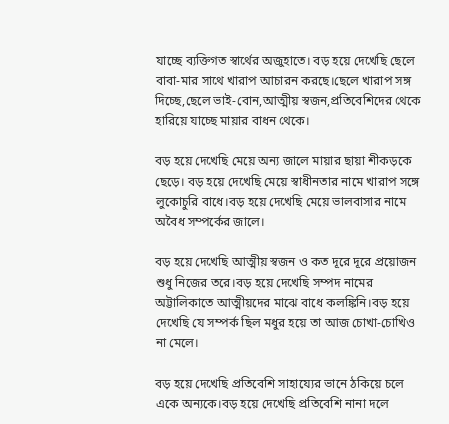যাচ্ছে ব্যক্তিগত স্বার্থের অজুহাতে। বড় হয়ে দেখেছি ছেলে বাবা-মার সাথে খারাপ আচারন করছে।ছেলে খারাপ সঙ্গ দিচ্ছে,ছেলে ভাই-বোন,আত্মীয় স্বজন,প্রতিবেশিদের থেকে হারিয়ে যাচ্ছে মায়ার বাধন থেকে।

বড় হয়ে দেখেছি মেয়ে অন্য জালে মায়ার ছায়া শীকড়কে ছেড়ে। বড় হয়ে দেখেছি মেয়ে স্বাধীনতার নামে খারাপ সঙ্গে লুকোচুরি বাধে।বড় হয়ে দেখেছি মেয়ে ভালবাসার নামে অবৈধ সম্পর্কের জালে।

বড় হয়ে দেখেছি আত্মীয় স্বজন ও কত দূরে দূরে প্রয়োজন শুধু নিজের তরে।বড় হয়ে দেখেছি সম্পদ নামের অট্টালিকাতে আত্মীয়দের মাঝে বাধে কলঙ্কিনি।বড় হয়ে দেখেছি যে সম্পর্ক ছিল মধুর হয়ে তা আজ চোখা-চোখিও না মেলে।

বড় হয়ে দেখেছি প্রতিবেশি সাহায্যের ভানে ঠকিয়ে চলে একে অন্যকে।বড় হয়ে দেখেছি প্রতিবেশি নানা দলে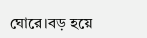ঘোরে।বড় হয়ে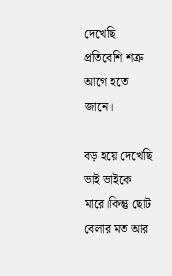দেখেছি প্রতিবেশি শত্রু আগে হতে জানে।

বড় হয়ে দেখেছি ভাই ভাইকে মারে।কিন্তু ছোট বেলার মত আর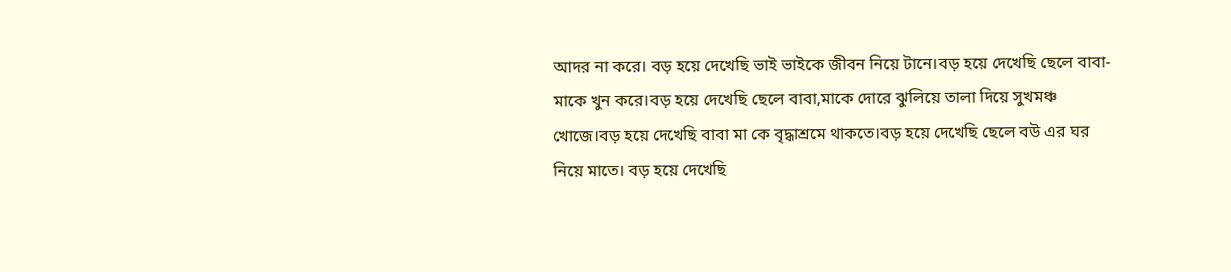আদর না করে। বড় হয়ে দেখেছি ভাই ভাইকে জীবন নিয়ে টানে।বড় হয়ে দেখেছি ছেলে বাবা-মাকে খুন করে।বড় হয়ে দেখেছি ছেলে বাবা,মাকে দোরে ঝুলিয়ে তালা দিয়ে সুখমঞ্চ খোজে।বড় হয়ে দেখেছি বাবা মা কে বৃদ্ধাশ্রমে থাকতে।বড় হয়ে দেখেছি ছেলে বউ এর ঘর নিয়ে মাতে। বড় হয়ে দেখেছি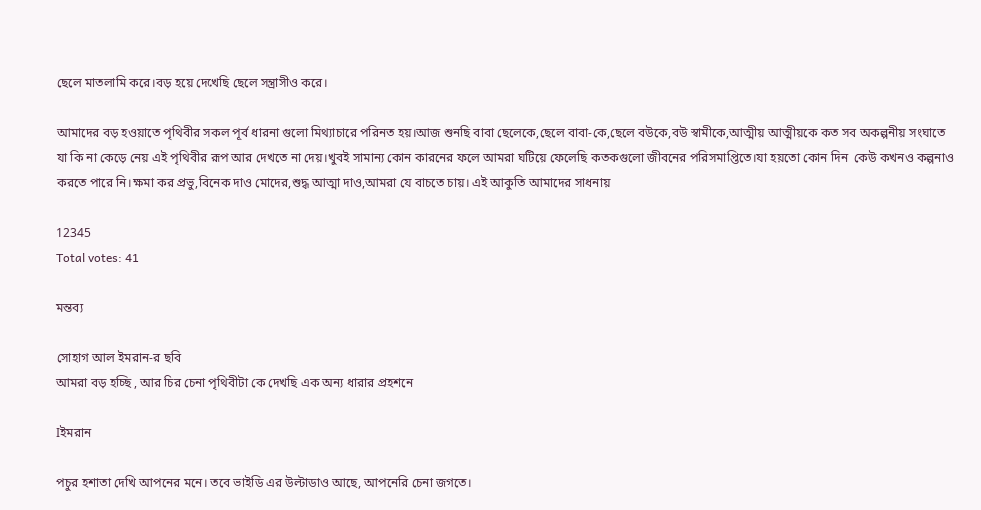ছেলে মাতলামি করে।বড় হয়ে দেখেছি ছেলে সন্ত্রাসীও করে।

আমাদের বড় হওয়াতে পৃথিবীর সকল পূর্ব ধারনা গুলো মিথ্যাচারে পরিনত হয়।আজ শুনছি বাবা ছেলেকে,ছেলে বাবা-কে,ছেলে বউকে,বউ স্বামীকে,আত্মীয় আত্মীয়কে কত সব অকল্পনীয় সংঘাতে যা কি না কেড়ে নেয় এই পৃথিবীর রূপ আর দেখতে না দেয়।খুবই সামান্য কোন কারনের ফলে আমরা ঘটিয়ে ফেলেছি কতকগুলো জীবনের পরিসমাপ্তিতে।যা হয়তো কোন দিন  কেউ কখনও কল্পনাও করতে পারে নি।ক্ষমা কর প্রভু,বিনেক দাও মোদের,শুদ্ধ আত্মা দাও,আমরা যে বাচতে চায়। এই আকুতি আমাদের সাধনায়

12345
Total votes: 41

মন্তব্য

সোহাগ আল ইমরান-র ছবি
আমরা বড় হচ্ছি , আর চির চেনা পৃথিবীটা কে দেখছি এক অন্য ধারার প্রহশনে

Iইমরান

পচুর হশাতা দেখি আপনের মনে। তবে ভাইডি এর উল্টাডাও আছে, আপনেরি চেনা জগতে।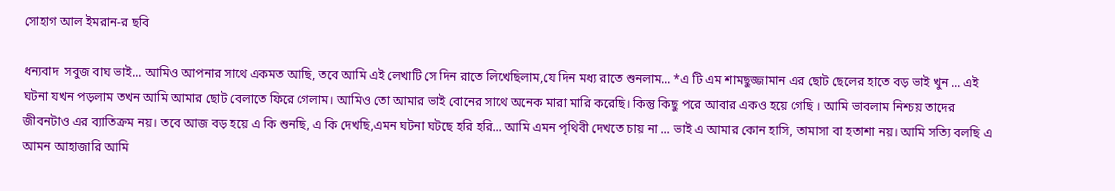সোহাগ আল ইমরান-র ছবি

ধন্যবাদ  সবুজ বাঘ ভাই... আমিও আপনার সাথে একমত আছি, তবে আমি এই লেখাটি সে দিন রাতে লিখেছিলাম,যে দিন মধ্য রাতে শুনলাম... *এ টি এম শামছুজ্জামান এর ছোট ছেলের হাতে বড় ভাই খুন ... এই ঘটনা যখন পড়লাম তখন আমি আমার ছোট বেলাতে ফিরে গেলাম। আমিও তো আমার ভাই বোনের সাথে অনেক মারা মারি করেছি। কিন্তু কিছু পরে আবার একও হয়ে গেছি । আমি ভাবলাম নিশ্চয় তাদের জীবনটাও এর ব্যাতিক্রম নয়। তবে আজ বড় হয়ে এ কি শুনছি, এ কি দেখছি,এমন ঘটনা ঘটছে হরি হরি... আমি এমন পৃথিবী দেখতে চায় না ... ভাই এ আমার কোন হাসি, তামাসা বা হতাশা নয়। আমি সত্যি বলছি এ আমন আহাজারি আমি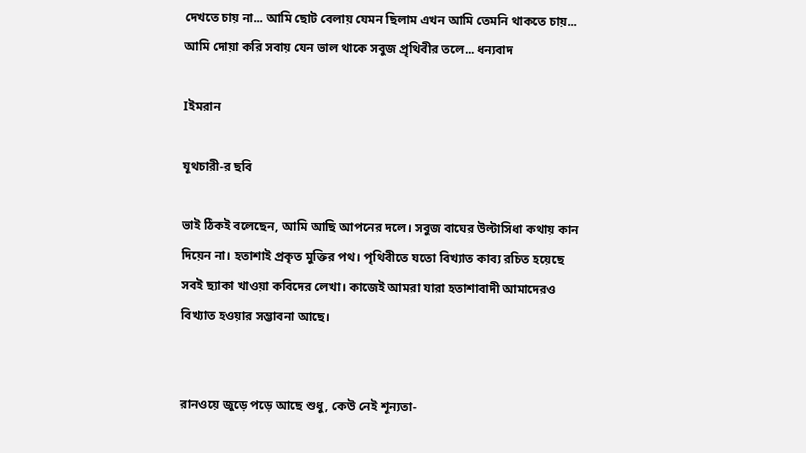দেখতে চায় না... আমি ছোট বেলায় যেমন ছিলাম এখন আমি তেমনি থাকতে চায়... আমি দোয়া করি সবায় যেন ভাল থাকে সবুজ প্রৃথিবীর তলে... ধন্যবাদ

Iইমরান

যূথচারী-র ছবি

ভাই ঠিকই বলেছেন, আমি আছি আপনের দলে। সবুজ বাঘের উল্টাসিধা কথায় কান দিয়েন না। হতাশাই প্রকৃত মুক্তির পথ। পৃথিবীতে যতো বিখ্যাত কাব্য রচিত হয়েছে সবই ছ্যাকা খাওয়া কবিদের লেখা। কাজেই আমরা যারা হতাশাবাদী আমাদেরও বিখ্যাত হওয়ার সম্ভাবনা আছে।


রানওয়ে জুড়ে পড়ে আছে শুধু, কেউ নেই শূন্যতা-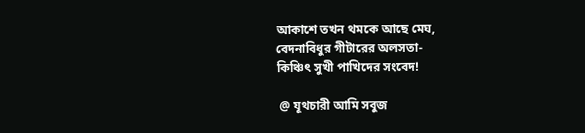আকাশে তখন থমকে আছে মেঘ,
বেদনাবিধুর গীটারের অলসতা-
কিঞ্চিৎ সুখী পাখিদের সংবেদ!

 @ যূথচারী আমি সবুজ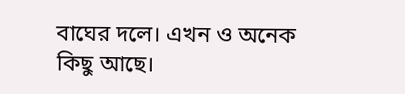বাঘের দলে। এখন ও অনেক কিছু আছে।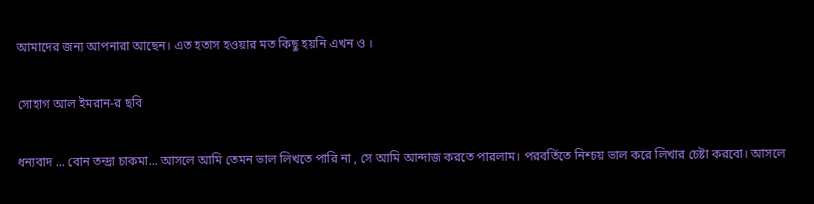আমাদের জন্য আপনারা আছেন। এত হতাস হওয়ার মত কিছু হয়নি এখন ও ।

সোহাগ আল ইমরান-র ছবি

ধন্যবাদ ... বোন তন্দ্রা চাকমা... আসলে আমি তেমন ভাল লিখতে পারি না , সে আমি আন্দাজ করতে পারলাম। পরবর্তিতে নিশ্চয় ভাল করে লিখার চেষ্টা করবো। আসলে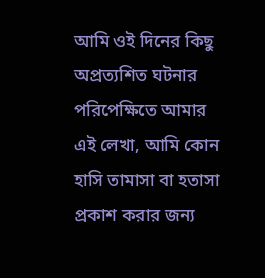আমি ওই দিনের কিছু অপ্রত্যশিত ঘটনার পরিপেক্ষিতে আমার এই লেখা, আমি কোন হাসি তামাসা বা হতাসা প্রকাশ করার জন্য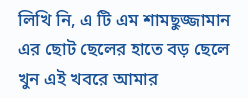লিখি নি, এ টি এম শামছুজ্জামান এর ছোট ছেলের হাতে বড় ছেলে খুন এই খবরে আমার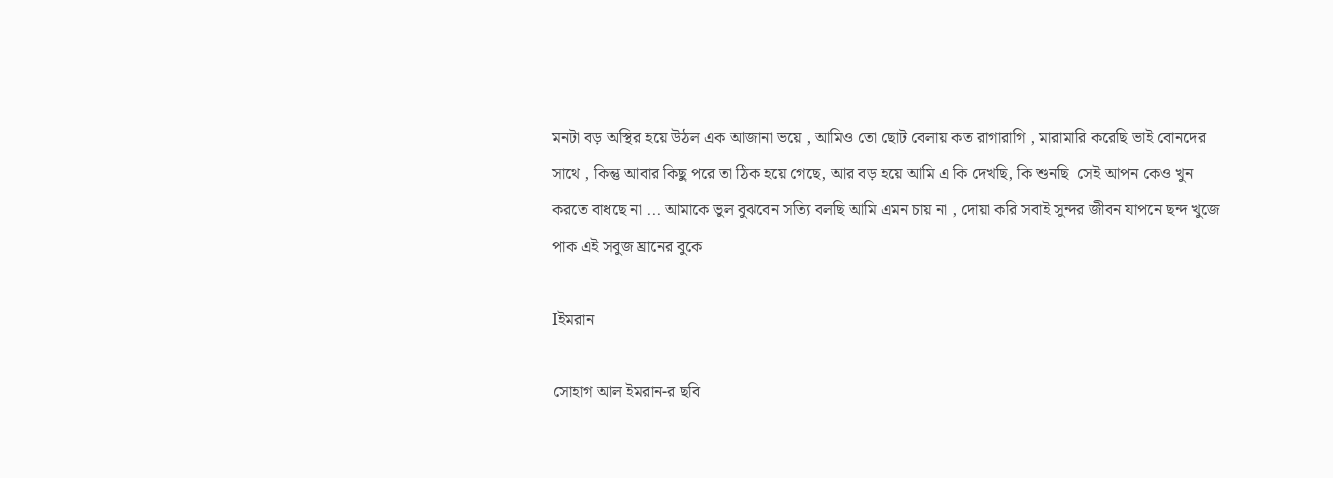মনটা বড় অস্থির হয়ে উঠল এক আজানা ভয়ে , আমিও তো ছোট বেলায় কত রাগারাগি , মারামারি করেছি ভাই বোনদের সাথে , কিন্তু আবার কিছু পরে তা ঠিক হয়ে গেছে, আর বড় হয়ে আমি এ কি দেখছি, কি শুনছি  সেই আপন কেও খুন করতে বাধছে না ... আমাকে ভুল বুঝবেন সত্যি বলছি আমি এমন চায় না , দোয়া করি সবাই সুন্দর জীবন যাপনে ছন্দ খুজে পাক এই সবুজ ঘ্রানের বুকে

Iইমরান

সোহাগ আল ইমরান-র ছবি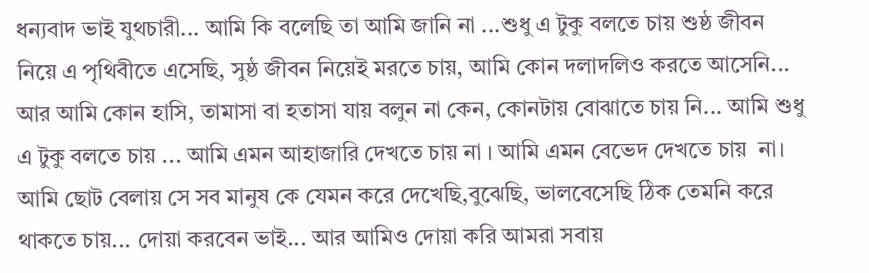ধন্যবাদ ভাই যুথচারী... আমি কি বলেছি তা আমি জানি না ...শুধু এ টুকু বলতে চায় শুষ্ঠ জীবন নিয়ে এ পৃথিবীতে এসেছি, সুষ্ঠ জীবন নিয়েই মরতে চায়, আমি কোন দলাদলিও করতে আসেনি... আর আমি কোন হাসি, তামাসা বা হতাসা যায় বলুন না কেন, কোনটায় বোঝাতে চায় নি... আমি শুধু এ টুকু বলতে চায় ... আমি এমন আহাজারি দেখতে চায় না । আমি এমন বেভেদ দেখতে চায়  না। আমি ছোট বেলায় সে সব মানুষ কে যেমন করে দেখেছি,বুঝেছি, ভালবেসেছি ঠিক তেমনি করে থাকতে চায়... দোয়া করবেন ভাই... আর আমিও দোয়া করি আমরা সবায়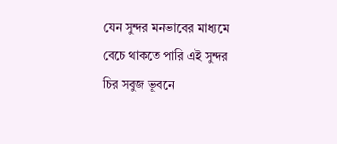যেন সুন্দর মনভাবের মাধ্যমে বেচে থাকতে পারি এই সুন্দর চির সবুজ ভূবনে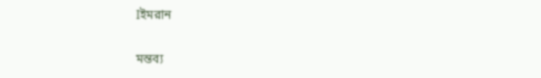Iইমরান

মন্তব্য